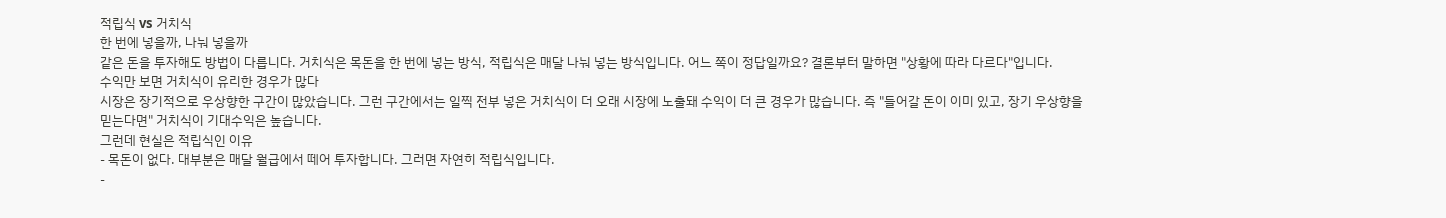적립식 vs 거치식
한 번에 넣을까, 나눠 넣을까
같은 돈을 투자해도 방법이 다릅니다. 거치식은 목돈을 한 번에 넣는 방식, 적립식은 매달 나눠 넣는 방식입니다. 어느 쪽이 정답일까요? 결론부터 말하면 "상황에 따라 다르다"입니다.
수익만 보면 거치식이 유리한 경우가 많다
시장은 장기적으로 우상향한 구간이 많았습니다. 그런 구간에서는 일찍 전부 넣은 거치식이 더 오래 시장에 노출돼 수익이 더 큰 경우가 많습니다. 즉 "들어갈 돈이 이미 있고, 장기 우상향을 믿는다면" 거치식이 기대수익은 높습니다.
그런데 현실은 적립식인 이유
- 목돈이 없다. 대부분은 매달 월급에서 떼어 투자합니다. 그러면 자연히 적립식입니다.
-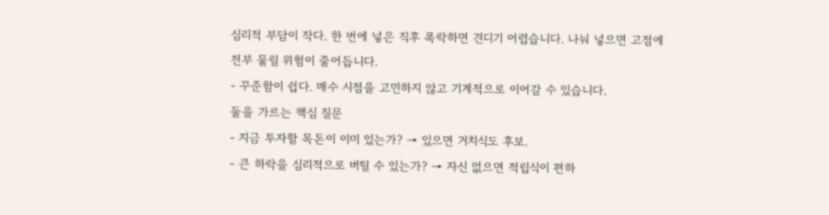심리적 부담이 작다. 한 번에 넣은 직후 폭락하면 견디기 어렵습니다. 나눠 넣으면 고점에 전부 물릴 위험이 줄어듭니다.
- 꾸준함이 쉽다. 매수 시점을 고민하지 않고 기계적으로 이어갈 수 있습니다.
둘을 가르는 핵심 질문
- 지금 투자할 목돈이 이미 있는가? → 있으면 거치식도 후보.
- 큰 하락을 심리적으로 버틸 수 있는가? → 자신 없으면 적립식이 편하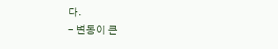다.
- 변동이 큰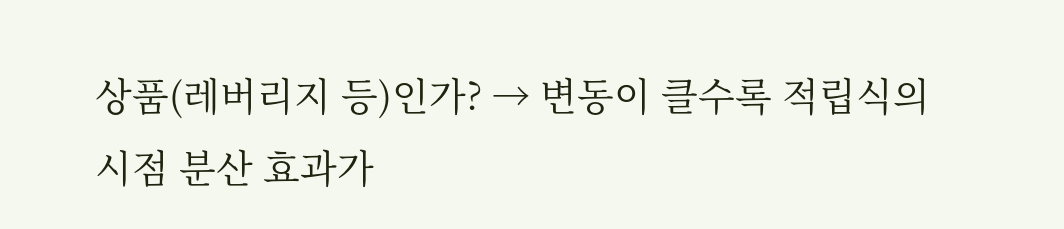상품(레버리지 등)인가? → 변동이 클수록 적립식의 시점 분산 효과가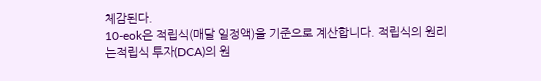체감된다.
10-eok은 적립식(매달 일정액)을 기준으로 계산합니다. 적립식의 원리는적립식 투자(DCA)의 원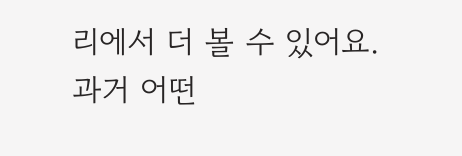리에서 더 볼 수 있어요.
과거 어떤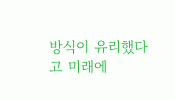방식이 유리했다고 미래에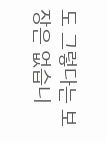도 그렇다는 보장은 없습니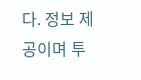다. 정보 제공이며 투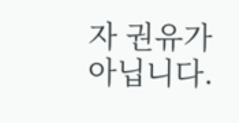자 권유가 아닙니다.